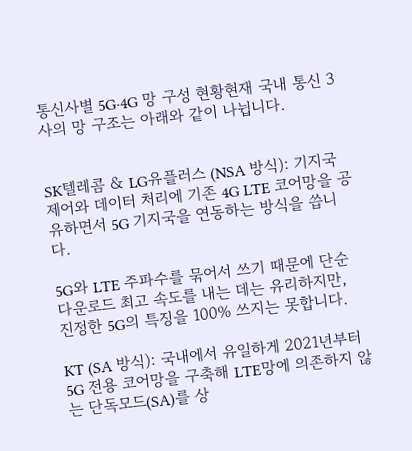통신사별 5G·4G 망 구성 현황현재 국내 통신 3사의 망 구조는 아래와 같이 나뉩니다.


SK텔레콤 & LG유플러스 (NSA 방식): 기지국 제어와 데이터 처리에 기존 4G LTE 코어망을 공유하면서 5G 기지국을 연동하는 방식을 씁니다.

5G와 LTE 주파수를 묶어서 쓰기 때문에 단순 다운로드 최고 속도를 내는 데는 유리하지만, 진정한 5G의 특징을 100% 쓰지는 못합니다.

KT (SA 방식): 국내에서 유일하게 2021년부터 5G 전용 코어망을 구축해 LTE망에 의존하지 않는 단독모드(SA)를 상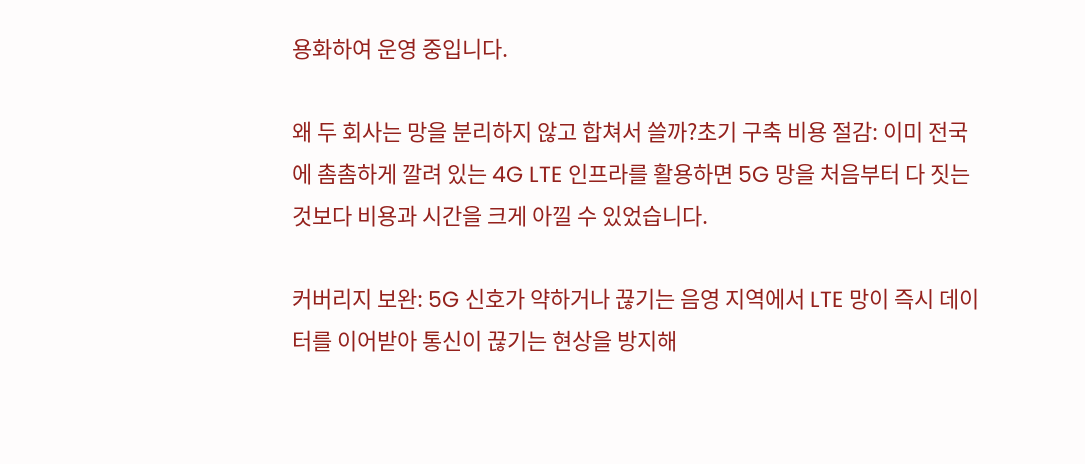용화하여 운영 중입니다.

왜 두 회사는 망을 분리하지 않고 합쳐서 쓸까?초기 구축 비용 절감: 이미 전국에 촘촘하게 깔려 있는 4G LTE 인프라를 활용하면 5G 망을 처음부터 다 짓는 것보다 비용과 시간을 크게 아낄 수 있었습니다.

커버리지 보완: 5G 신호가 약하거나 끊기는 음영 지역에서 LTE 망이 즉시 데이터를 이어받아 통신이 끊기는 현상을 방지해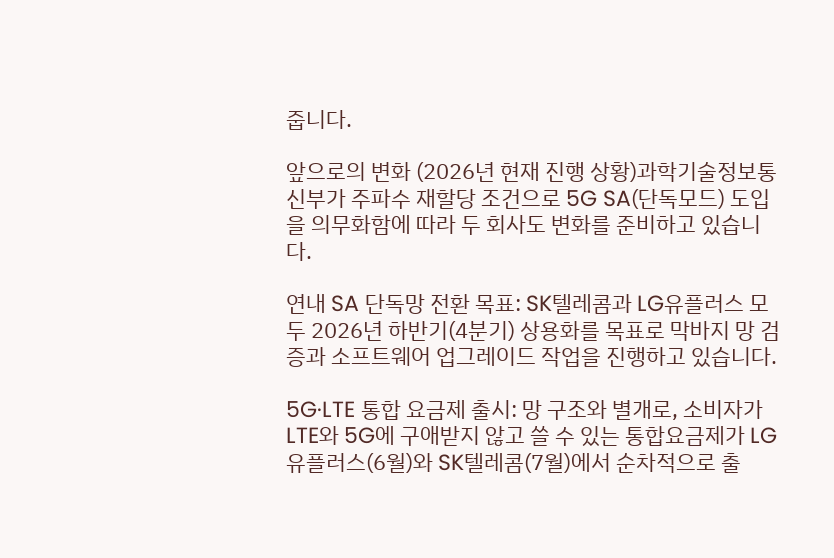줍니다.

앞으로의 변화 (2026년 현재 진행 상황)과학기술정보통신부가 주파수 재할당 조건으로 5G SA(단독모드) 도입을 의무화함에 따라 두 회사도 변화를 준비하고 있습니다.

연내 SA 단독망 전환 목표: SK텔레콤과 LG유플러스 모두 2026년 하반기(4분기) 상용화를 목표로 막바지 망 검증과 소프트웨어 업그레이드 작업을 진행하고 있습니다.

5G·LTE 통합 요금제 출시: 망 구조와 별개로, 소비자가 LTE와 5G에 구애받지 않고 쓸 수 있는 통합요금제가 LG유플러스(6월)와 SK텔레콤(7월)에서 순차적으로 출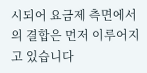시되어 요금제 측면에서의 결합은 먼저 이루어지고 있습니다